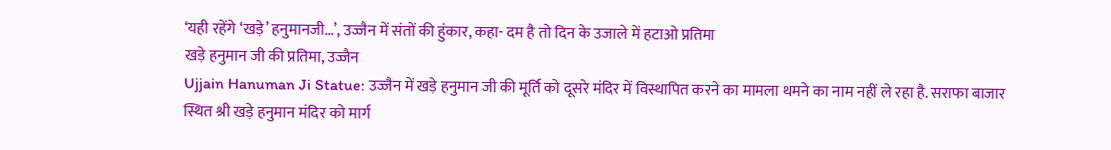‘यही रहेंगे ‘खड़े’ हनुमानजी…’, उज्जैन में संतों की हुंकार, कहा- दम है तो दिन के उजाले में हटाओ प्रतिमा
खड़े हनुमान जी की प्रतिमा, उज्जैन
Ujjain Hanuman Ji Statue: उज्जैन में खड़े हनुमान जी की मूर्ति को दूसरे मंदिर में विस्थापित करने का मामला थमने का नाम नहीं ले रहा है. सराफा बाजार स्थित श्री खड़े हनुमान मंदिर को मार्ग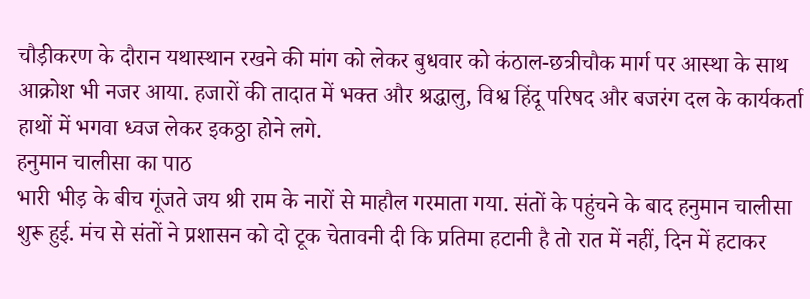चौड़ीकरण के दौरान यथास्थान रखने की मांग को लेकर बुधवार को कंठाल-छत्रीचौक मार्ग पर आस्था के साथ आक्रोश भी नजर आया. हजारों की तादात में भक्त और श्रद्धालु, विश्व हिंदू परिषद और बजरंग दल के कार्यकर्ता हाथों में भगवा ध्वज लेकर इकठ्ठा होने लगे.
हनुमान चालीसा का पाठ
भारी भीड़ के बीच गूंजते जय श्री राम के नारों से माहौल गरमाता गया. संतों के पहुंचने के बाद हनुमान चालीसा शुरू हुई. मंच से संतों ने प्रशासन को दो टूक चेतावनी दी कि प्रतिमा हटानी है तो रात में नहीं, दिन में हटाकर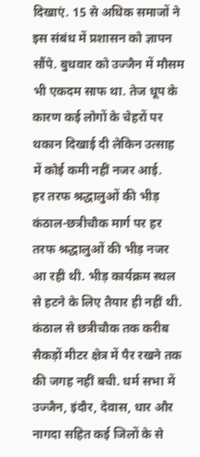दिखाएं. 15 से अधिक समाजों ने इस संबंध में प्रशासन को ज्ञापन सौंपे. बुधवार को उज्जैन में मौसम भी एकदम साफ था. तेज धूप के कारण कई लोगों के चेहरों पर थकान दिखाई दी लेकिन उत्साह में कोई कमी नहीं नजर आई.
हर तरफ श्रद्धालुओं की भीड़
कंठाल-छत्रीचौक मार्ग पर हर तरफ श्रद्धालुओं की भीड़ नजर आ रही थी. भीड़ कार्यक्रम स्थल से हटने के लिए तैयार ही नहीं थी. कंठाल से छत्रीचौक तक करीब सैकड़ों मीटर क्षेत्र में पैर रखने तक की जगह नहीं बची. धर्म सभा में उज्जैन, इंदौर, देवास, धार और नागदा सहित कई जिलों के से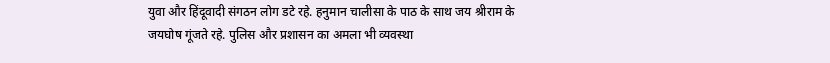युवा और हिंदूवादी संगठन लोग डटे रहे. हनुमान चालीसा के पाठ के साथ जय श्रीराम के जयघोष गूंजते रहे. पुलिस और प्रशासन का अमला भी व्यवस्था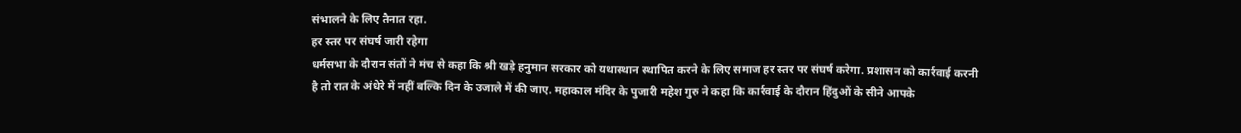संभालने के लिए तैनात रहा.
हर स्तर पर संघर्ष जारी रहेगा
धर्मसभा के दौरान संतों ने मंच से कहा कि श्री खड़े हनुमान सरकार को यथास्थान स्थापित करने के लिए समाज हर स्तर पर संघर्ष करेगा. प्रशासन को कार्रवाई करनी है तो रात के अंधेरे में नहीं बल्कि दिन के उजाले में की जाए. महाकाल मंदिर के पुजारी महेश गुरु ने कहा कि कार्रवाई के दौरान हिंदुओं के सीने आपके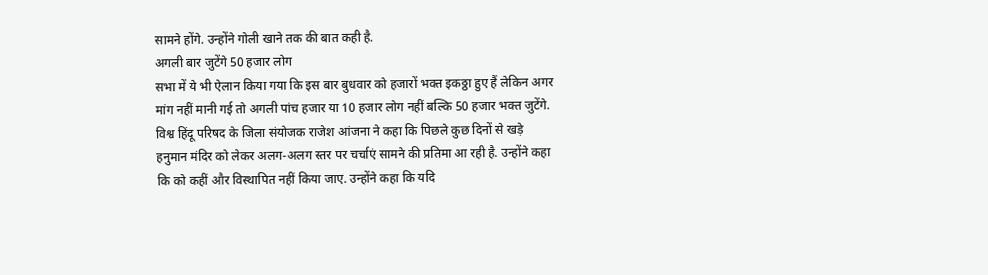सामने होंगे. उन्होंने गोली खाने तक की बात कही है.
अगली बार जुटेंगे 50 हजार लोग
सभा में ये भी ऐलान किया गया कि इस बार बुधवार को हजारों भक्त इकठ्ठा हुए हैं लेकिन अगर मांग नहीं मानी गई तो अगली पांच हजार या 10 हजार लोग नहीं बल्कि 50 हजार भक्त जुटेंगे. विश्व हिंदू परिषद के जिला संयोजक राजेश आंजना ने कहा कि पिछले कुछ दिनों से खड़े हनुमान मंदिर को लेकर अलग-अलग स्तर पर चर्चाएं सामने की प्रतिमा आ रही है. उन्होंने कहा कि को कहीं और विस्थापित नहीं किया जाए. उन्होंने कहा कि यदि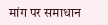मांग पर समाधान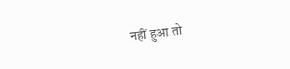नहीं हुआ तो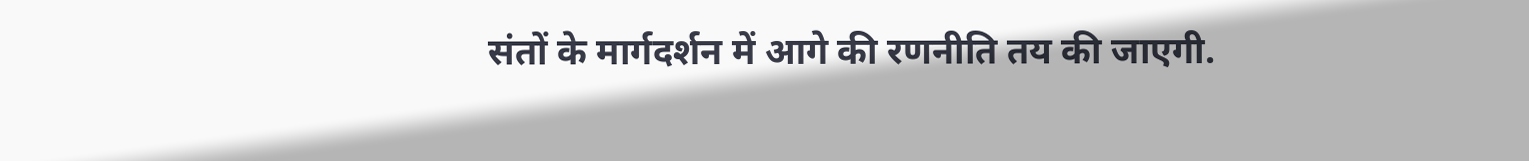संतों के मार्गदर्शन में आगे की रणनीति तय की जाएगी.